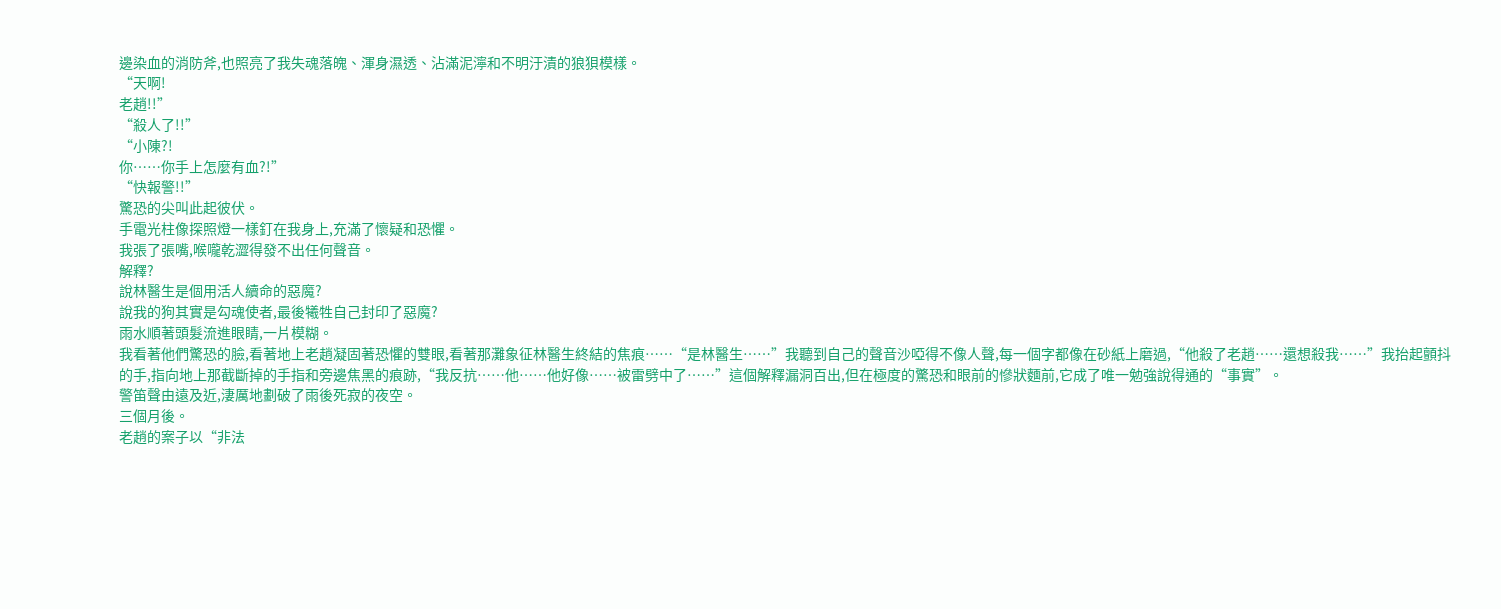邊染血的消防斧,也照亮了我失魂落魄、渾身濕透、沾滿泥濘和不明汙漬的狼狽模樣。
“天啊!
老趙!!”
“殺人了!!”
“小陳?!
你……你手上怎麼有血?!”
“快報警!!”
驚恐的尖叫此起彼伏。
手電光柱像探照燈一樣釘在我身上,充滿了懷疑和恐懼。
我張了張嘴,喉嚨乾澀得發不出任何聲音。
解釋?
說林醫生是個用活人續命的惡魔?
說我的狗其實是勾魂使者,最後犧牲自己封印了惡魔?
雨水順著頭髮流進眼睛,一片模糊。
我看著他們驚恐的臉,看著地上老趙凝固著恐懼的雙眼,看著那灘象征林醫生終結的焦痕……“是林醫生……”我聽到自己的聲音沙啞得不像人聲,每一個字都像在砂紙上磨過,“他殺了老趙……還想殺我……”我抬起顫抖的手,指向地上那截斷掉的手指和旁邊焦黑的痕跡,“我反抗……他……他好像……被雷劈中了……”這個解釋漏洞百出,但在極度的驚恐和眼前的慘狀麵前,它成了唯一勉強說得通的“事實”。
警笛聲由遠及近,淒厲地劃破了雨後死寂的夜空。
三個月後。
老趙的案子以“非法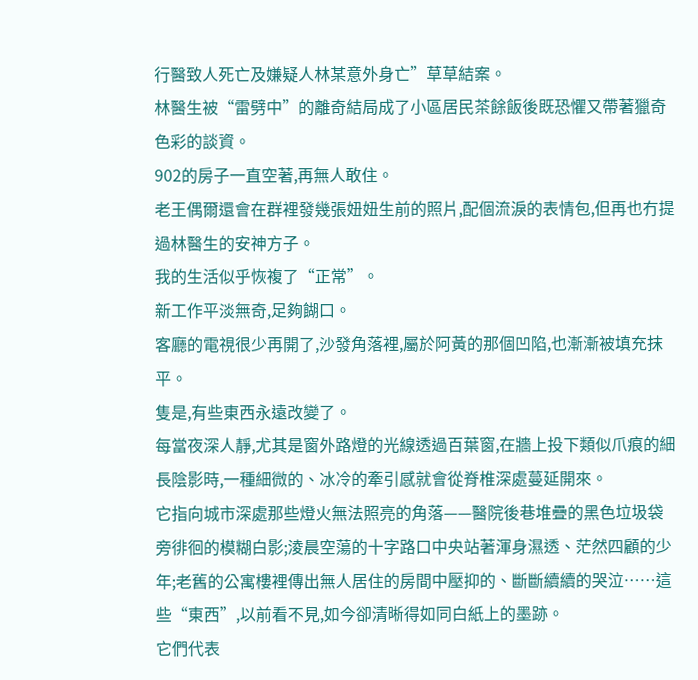行醫致人死亡及嫌疑人林某意外身亡”草草結案。
林醫生被“雷劈中”的離奇結局成了小區居民茶餘飯後既恐懼又帶著獵奇色彩的談資。
902的房子一直空著,再無人敢住。
老王偶爾還會在群裡發幾張妞妞生前的照片,配個流淚的表情包,但再也冇提過林醫生的安神方子。
我的生活似乎恢複了“正常”。
新工作平淡無奇,足夠餬口。
客廳的電視很少再開了,沙發角落裡,屬於阿黃的那個凹陷,也漸漸被填充抹平。
隻是,有些東西永遠改變了。
每當夜深人靜,尤其是窗外路燈的光線透過百葉窗,在牆上投下類似爪痕的細長陰影時,一種細微的、冰冷的牽引感就會從脊椎深處蔓延開來。
它指向城市深處那些燈火無法照亮的角落——醫院後巷堆疊的黑色垃圾袋旁徘徊的模糊白影;淩晨空蕩的十字路口中央站著渾身濕透、茫然四顧的少年;老舊的公寓樓裡傳出無人居住的房間中壓抑的、斷斷續續的哭泣……這些“東西”,以前看不見,如今卻清晰得如同白紙上的墨跡。
它們代表